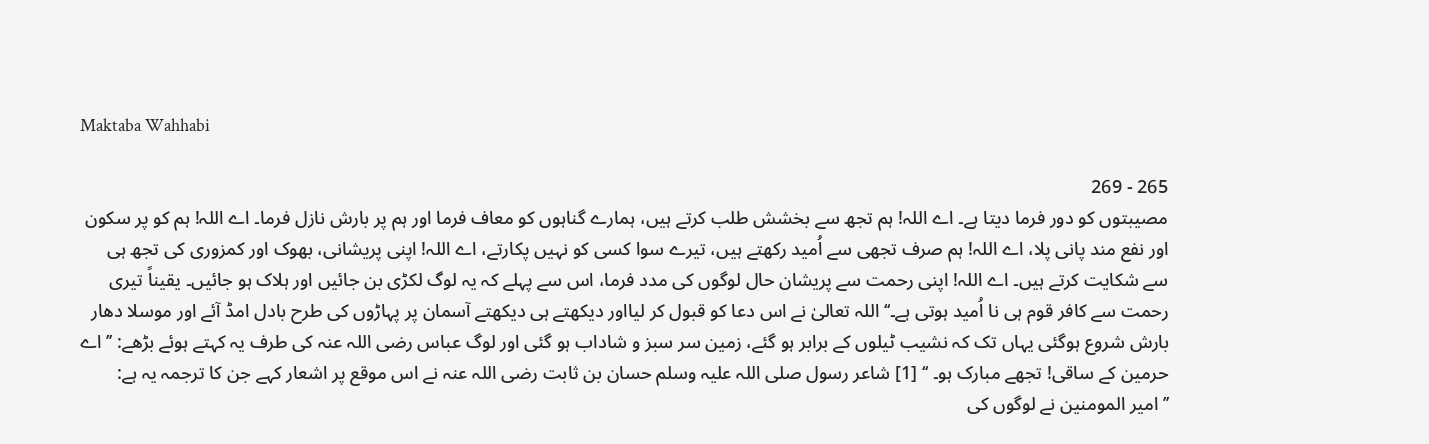Maktaba Wahhabi

265 - 269
مصیبتوں کو دور فرما دیتا ہے۔ اے اللہ! ہم تجھ سے بخشش طلب کرتے ہیں، ہمارے گناہوں کو معاف فرما اور ہم پر بارش نازل فرما۔ اے اللہ! ہم کو پر سکون اور نفع مند پانی پلا، اے اللہ! ہم صرف تجھی سے اُمید رکھتے ہیں، تیرے سوا کسی کو نہیں پکارتے، اے اللہ! اپنی پریشانی، بھوک اور کمزوری کی تجھ ہی سے شکایت کرتے ہیں۔ اے اللہ! اپنی رحمت سے پریشان حال لوگوں کی مدد فرما، اس سے پہلے کہ یہ لوگ لکڑی بن جائیں اور ہلاک ہو جائیں۔ یقیناً تیری رحمت سے کافر قوم ہی نا اُمید ہوتی ہے۔‘‘ اللہ تعالیٰ نے اس دعا کو قبول کر لیااور دیکھتے ہی دیکھتے آسمان پر پہاڑوں کی طرح بادل امڈ آئے اور موسلا دھار بارش شروع ہوگئی یہاں تک کہ نشیب ٹیلوں کے برابر ہو گئے، زمین سر سبز و شاداب ہو گئی اور لوگ عباس رضی اللہ عنہ کی طرف یہ کہتے ہوئے بڑھے: ’’اے حرمین کے ساقی! تجھے مبارک ہو۔ ‘‘ [1] شاعر رسول صلی اللہ علیہ وسلم حسان بن ثابت رضی اللہ عنہ نے اس موقع پر اشعار کہے جن کا ترجمہ یہ ہے: ’’امیر المومنین نے لوگوں کی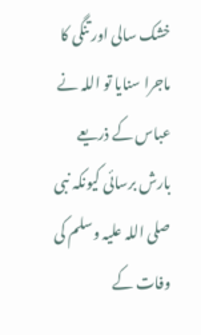خشک سالی اور تنگی کا ماجرا سنایا تو اللہ نے عباس کے ذریعے بارش برسائی کیونکہ نبی صلی اللہ علیہ وسلم کی وفات کے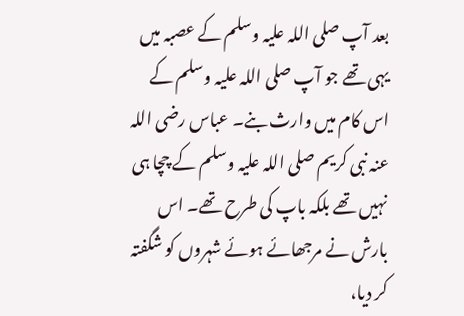بعد آپ صلی اللہ علیہ وسلم کے عصبہ میں یہی تھے جو آپ صلی اللہ علیہ وسلم کے اس کام میں وارث بنے۔ عباس رضی اللہ عنہ نبی کریم صلی اللہ علیہ وسلم کے چچا ہی نہیں تھے بلکہ باپ کی طرح تھے۔ اس بارش نے مرجھائے ہوئے شہروں کو شگفتہ کر دیا،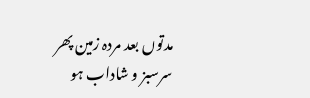مدتوں بعد مردہ زمین پھر سرسبز و شاداب ہو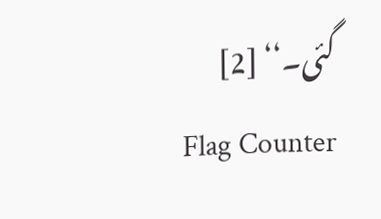گئی۔‘‘ [2]
Flag Counter